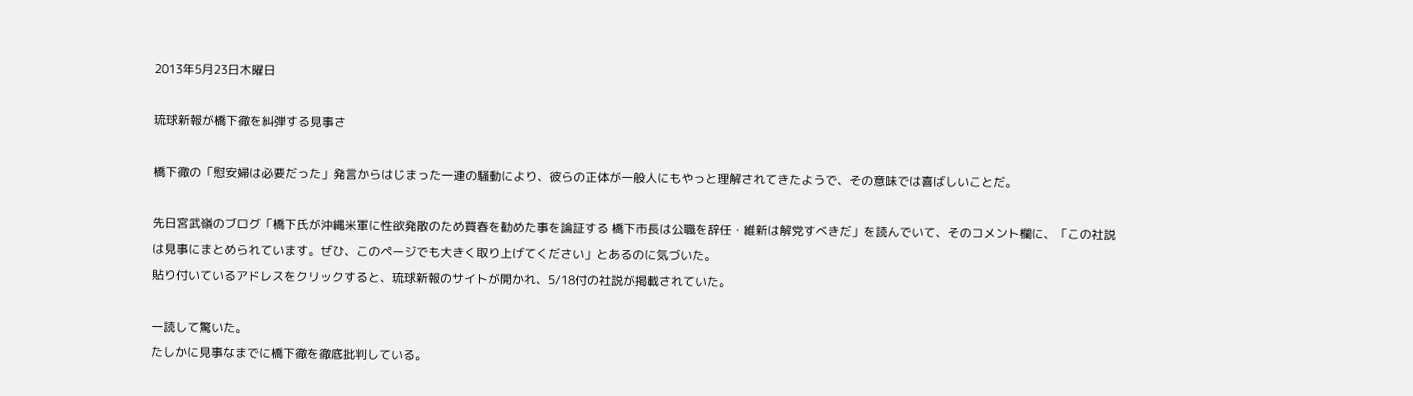2013年5月23日木曜日

琉球新報が橋下徹を糾弾する見事さ

橋下徹の「慰安婦は必要だった」発言からはじまった一連の騒動により、彼らの正体が一般人にもやっと理解されてきたようで、その意味では喜ばしいことだ。

先日宮武嶺のブログ「橋下氏が沖縄米軍に性欲発散のため買春を勧めた事を論証する 橋下市長は公職を辞任・維新は解党すべきだ」を読んでいて、そのコメント欄に、「この社説は見事にまとめられています。ぜひ、このページでも大きく取り上げてください」とあるのに気づいた。
貼り付いているアドレスをクリックすると、琉球新報のサイトが開かれ、5/18付の社説が掲載されていた。

一読して驚いた。
たしかに見事なまでに橋下徹を徹底批判している。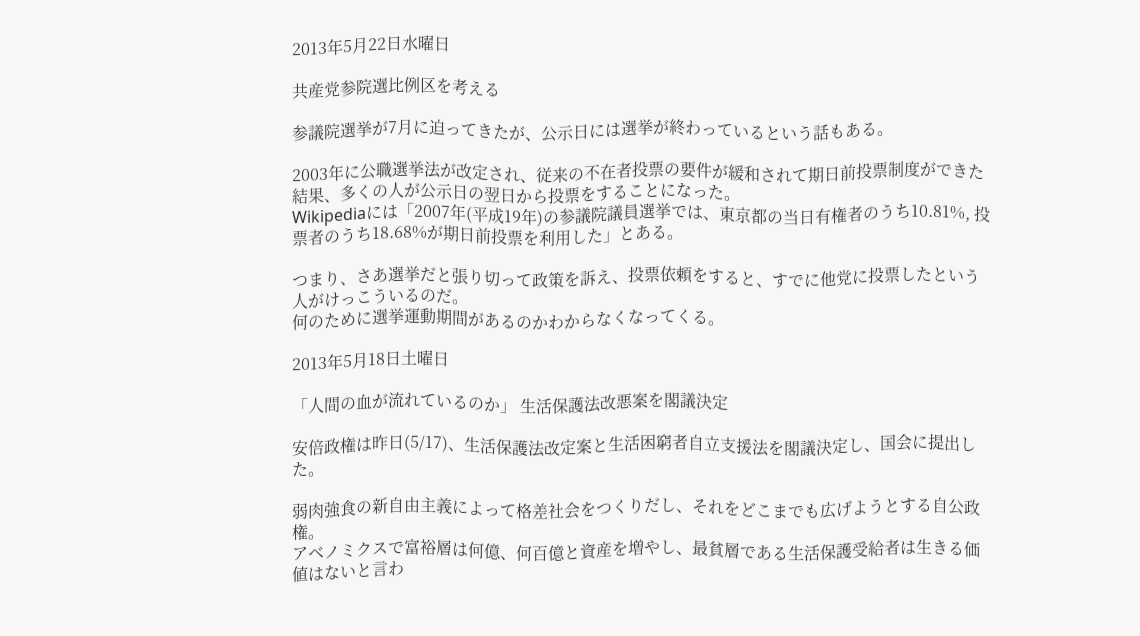2013年5月22日水曜日

共産党参院選比例区を考える

参議院選挙が7月に迫ってきたが、公示日には選挙が終わっているという話もある。

2003年に公職選挙法が改定され、従来の不在者投票の要件が緩和されて期日前投票制度ができた結果、多くの人が公示日の翌日から投票をすることになった。
Wikipediaには「2007年(平成19年)の参議院議員選挙では、東京都の当日有権者のうち10.81%, 投票者のうち18.68%が期日前投票を利用した」とある。

つまり、さあ選挙だと張り切って政策を訴え、投票依頼をすると、すでに他党に投票したという人がけっこういるのだ。
何のために選挙運動期間があるのかわからなくなってくる。

2013年5月18日土曜日

「人間の血が流れているのか」 生活保護法改悪案を閣議決定

安倍政権は昨日(5/17)、生活保護法改定案と生活困窮者自立支援法を閣議決定し、国会に提出した。

弱肉強食の新自由主義によって格差社会をつくりだし、それをどこまでも広げようとする自公政権。
アベノミクスで富裕層は何億、何百億と資産を増やし、最貧層である生活保護受給者は生きる価値はないと言わ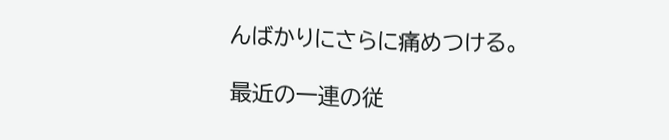んばかりにさらに痛めつける。

最近の一連の従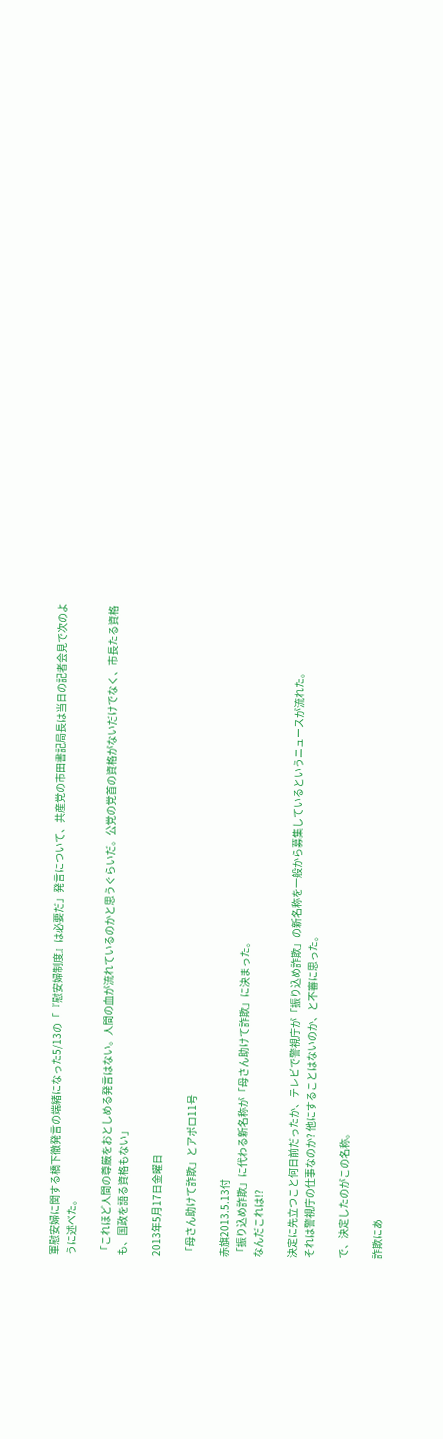軍慰安婦に関する橋下徹発言の端緒になった5/13の「『慰安婦制度』は必要だ」発言について、共産党の市田書記局長は当日の記者会見で次のように述べた。

「これほど人間の尊厳をおとしめる発言はない。人間の血が流れているのかと思うぐらいだ。公党の党首の資格がないだけでなく、市長たる資格も、国政を語る資格もない」

2013年5月17日金曜日

「母さん助けて詐欺」とアポロ11号

赤旗2013.5.13付
「振り込め詐欺」に代わる新名称が「母さん助けて詐欺」に決まった。
なんだこれは!?

決定に先立つこと何日前だったか、テレビで警視庁が「振り込め詐欺」の新名称を一般から募集しているというニュースが流れた。
それは警視庁の仕事なのか? 他にすることはないのか、と不審に思った。

で、決定したのがこの名称。

詐欺にあ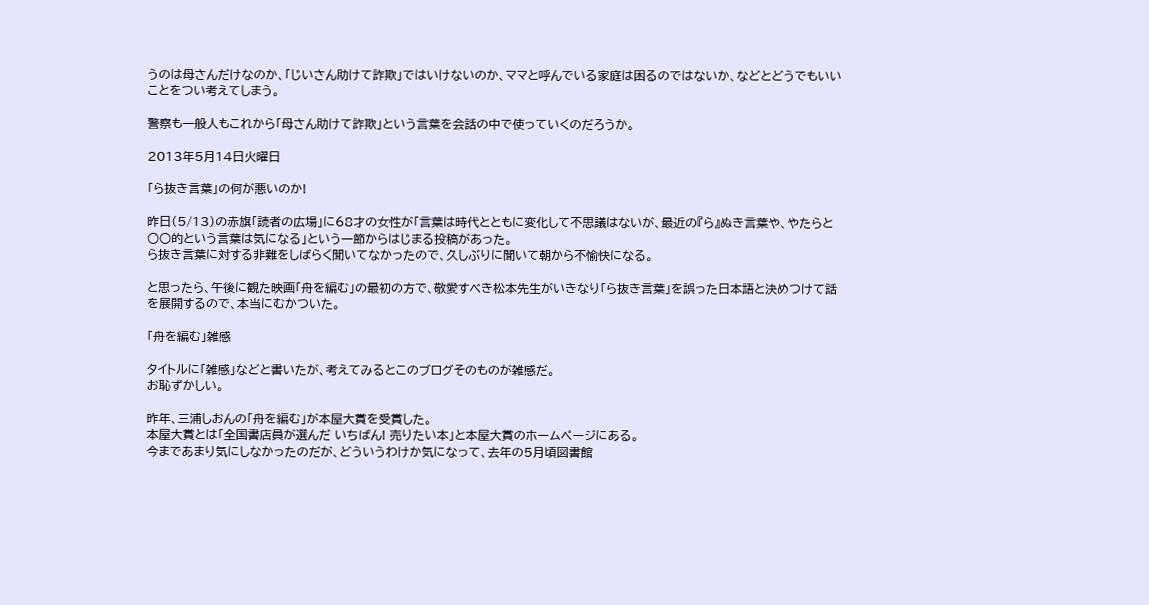うのは母さんだけなのか、「じいさん助けて詐欺」ではいけないのか、ママと呼んでいる家庭は困るのではないか、などとどうでもいいことをつい考えてしまう。

警察も一般人もこれから「母さん助けて詐欺」という言葉を会話の中で使っていくのだろうか。

2013年5月14日火曜日

「ら抜き言葉」の何が悪いのか!

昨日(5/13)の赤旗「読者の広場」に68才の女性が「言葉は時代とともに変化して不思議はないが、最近の『ら』ぬき言葉や、やたらと○○的という言葉は気になる」という一節からはじまる投稿があった。
ら抜き言葉に対する非難をしばらく聞いてなかったので、久しぶりに聞いて朝から不愉快になる。

と思ったら、午後に観た映画「舟を編む」の最初の方で、敬愛すべき松本先生がいきなり「ら抜き言葉」を誤った日本語と決めつけて話を展開するので、本当にむかついた。

「舟を編む」雑感

タイトルに「雑感」などと書いたが、考えてみるとこのブログそのものが雑感だ。
お恥ずかしい。

昨年、三浦しおんの「舟を編む」が本屋大賞を受賞した。
本屋大賞とは「全国書店員が選んだ いちばん! 売りたい本」と本屋大賞のホームページにある。
今まであまり気にしなかったのだが、どういうわけか気になって、去年の5月頃図書館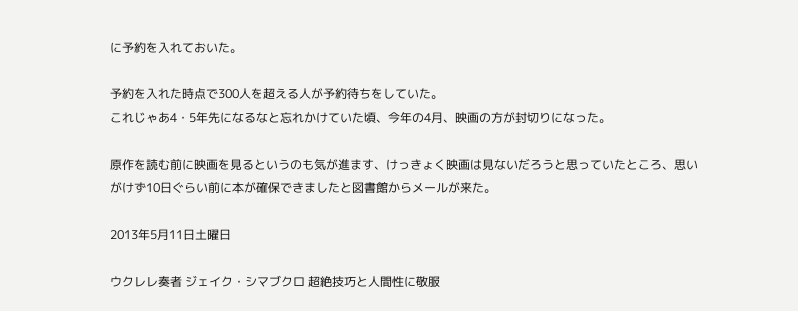に予約を入れておいた。

予約を入れた時点で300人を超える人が予約待ちをしていた。
これじゃあ4・5年先になるなと忘れかけていた頃、今年の4月、映画の方が封切りになった。

原作を読む前に映画を見るというのも気が進ます、けっきょく映画は見ないだろうと思っていたところ、思いがけず10日ぐらい前に本が確保できましたと図書館からメールが来た。

2013年5月11日土曜日

ウクレレ奏者 ジェイク・シマブクロ 超絶技巧と人間性に敬服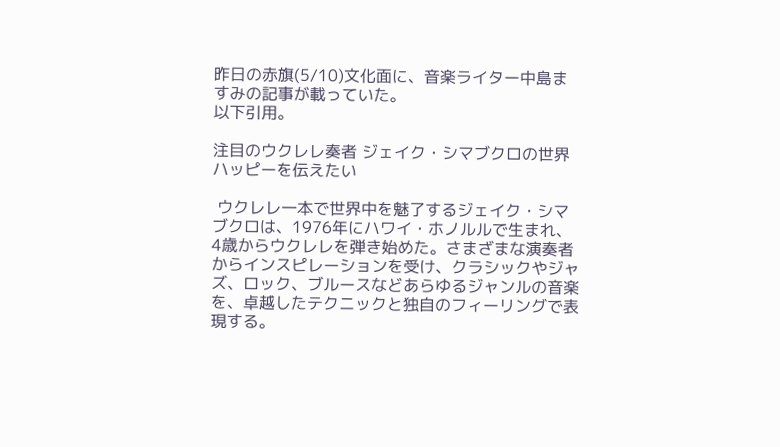昨日の赤旗(5/10)文化面に、音楽ライター中島ますみの記事が載っていた。
以下引用。

注目のウクレレ奏者 ジェイク・シマブクロの世界
ハッピーを伝えたい

 ウクレレ一本で世界中を魅了するジェイク・シマブクロは、1976年にハワイ・ホノルルで生まれ、4歳からウクレレを弾き始めた。さまざまな演奏者からインスピレーションを受け、クラシックやジャズ、ロック、ブルースなどあらゆるジャンルの音楽を、卓越したテクニックと独自のフィーリングで表現する。